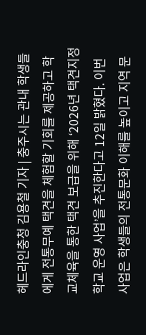헤드라인충청 김용철 기자 | 충주시는 관내 학생들에게 전통무예 택견을 체험할 기회를 제공하고 학교체육을 통한 택견 보급을 위해 ‘2026년 택견지정학교 운영 사업’을 추진한다고 12일 밝혔다. 이번 사업은 학생들의 전통문화 이해를 높이고 지역 문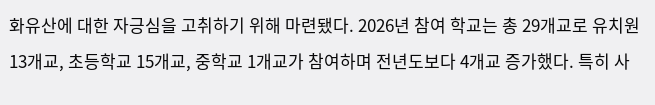화유산에 대한 자긍심을 고취하기 위해 마련됐다. 2026년 참여 학교는 총 29개교로 유치원 13개교, 초등학교 15개교, 중학교 1개교가 참여하며 전년도보다 4개교 증가했다. 특히 사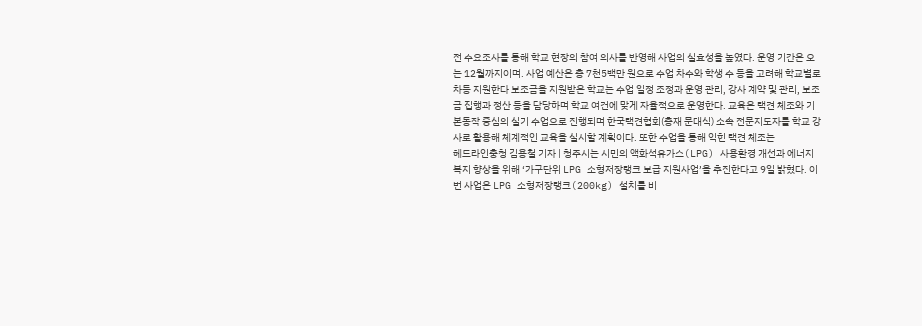전 수요조사를 통해 학교 현장의 참여 의사를 반영해 사업의 실효성을 높였다. 운영 기간은 오는 12월까지이며. 사업 예산은 총 7천5백만 원으로 수업 차수와 학생 수 등을 고려해 학교별로 차등 지원한다 보조금을 지원받은 학교는 수업 일정 조정과 운영 관리, 강사 계약 및 관리, 보조금 집행과 정산 등을 담당하며 학교 여건에 맞게 자율적으로 운영한다. 교육은 택견 체조와 기본동작 중심의 실기 수업으로 진행되며 한국택견협회(총재 문대식) 소속 전문지도자를 학교 강사로 활용해 체계적인 교육을 실시할 계획이다. 또한 수업을 통해 익힌 택견 체조는
헤드라인충청 김용철 기자 | 청주시는 시민의 액화석유가스(LPG) 사용환경 개선과 에너지 복지 향상을 위해 ‘가구단위 LPG 소형저장탱크 보급 지원사업’을 추진한다고 9일 밝혔다. 이번 사업은 LPG 소형저장탱크(200kg) 설치를 비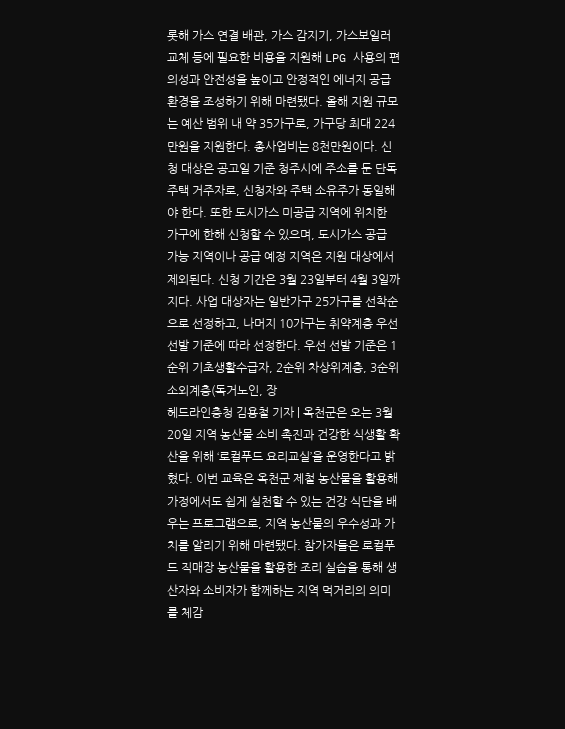롯해 가스 연결 배관, 가스 감지기, 가스보일러 교체 등에 필요한 비용을 지원해 LPG 사용의 편의성과 안전성을 높이고 안정적인 에너지 공급 환경을 조성하기 위해 마련됐다. 올해 지원 규모는 예산 범위 내 약 35가구로, 가구당 최대 224만원을 지원한다. 총사업비는 8천만원이다. 신청 대상은 공고일 기준 청주시에 주소를 둔 단독주택 거주자로, 신청자와 주택 소유주가 동일해야 한다. 또한 도시가스 미공급 지역에 위치한 가구에 한해 신청할 수 있으며, 도시가스 공급 가능 지역이나 공급 예정 지역은 지원 대상에서 제외된다. 신청 기간은 3월 23일부터 4월 3일까지다. 사업 대상자는 일반가구 25가구를 선착순으로 선정하고, 나머지 10가구는 취약계층 우선 선발 기준에 따라 선정한다. 우선 선발 기준은 1순위 기초생활수급자, 2순위 차상위계층, 3순위 소외계층(독거노인, 장
헤드라인충청 김용철 기자 | 옥천군은 오는 3월 20일 지역 농산물 소비 촉진과 건강한 식생활 확산을 위해 ‘로컬푸드 요리교실’을 운영한다고 밝혔다. 이번 교육은 옥천군 제철 농산물을 활용해 가정에서도 쉽게 실천할 수 있는 건강 식단을 배우는 프로그램으로, 지역 농산물의 우수성과 가치를 알리기 위해 마련됐다. 참가자들은 로컬푸드 직매장 농산물을 활용한 조리 실습을 통해 생산자와 소비자가 함께하는 지역 먹거리의 의미를 체감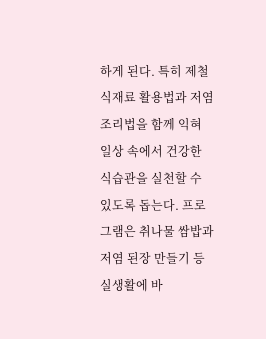하게 된다. 특히 제철 식재료 활용법과 저염 조리법을 함께 익혀 일상 속에서 건강한 식습관을 실천할 수 있도록 돕는다. 프로그램은 취나물 쌈밥과 저염 된장 만들기 등 실생활에 바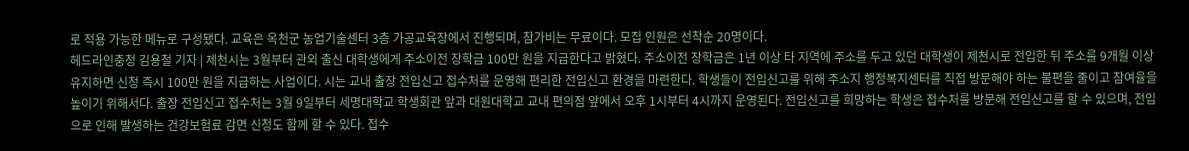로 적용 가능한 메뉴로 구성됐다. 교육은 옥천군 농업기술센터 3층 가공교육장에서 진행되며, 참가비는 무료이다. 모집 인원은 선착순 20명이다.
헤드라인충청 김용철 기자 | 제천시는 3월부터 관외 출신 대학생에게 주소이전 장학금 100만 원을 지급한다고 밝혔다. 주소이전 장학금은 1년 이상 타 지역에 주소를 두고 있던 대학생이 제천시로 전입한 뒤 주소를 9개월 이상 유지하면 신청 즉시 100만 원을 지급하는 사업이다. 시는 교내 출장 전입신고 접수처를 운영해 편리한 전입신고 환경을 마련한다. 학생들이 전입신고를 위해 주소지 행정복지센터를 직접 방문해야 하는 불편을 줄이고 참여율을 높이기 위해서다. 출장 전입신고 접수처는 3월 9일부터 세명대학교 학생회관 앞과 대원대학교 교내 편의점 앞에서 오후 1시부터 4시까지 운영된다. 전입신고를 희망하는 학생은 접수처를 방문해 전입신고를 할 수 있으며, 전입으로 인해 발생하는 건강보험료 감면 신청도 함께 할 수 있다. 접수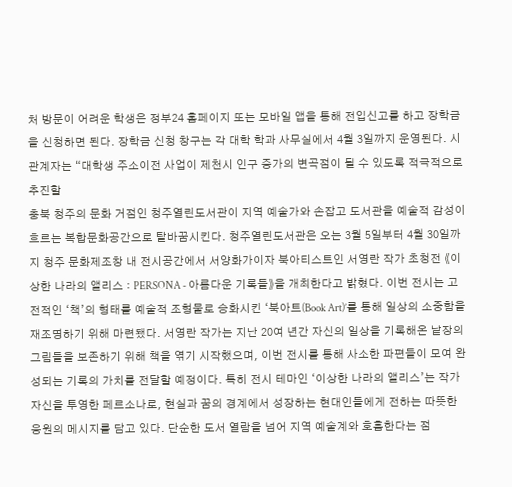처 방문이 어려운 학생은 정부24 홈페이지 또는 모바일 앱을 통해 전입신고를 하고 장학금을 신청하면 된다. 장학금 신청 창구는 각 대학 학과 사무실에서 4월 3일까지 운영된다. 시 관계자는 “대학생 주소이전 사업이 제천시 인구 증가의 변곡점이 될 수 있도록 적극적으로 추진할
충북 청주의 문화 거점인 청주열린도서관이 지역 예술가와 손잡고 도서관을 예술적 감성이 흐르는 복합문화공간으로 탈바꿈시킨다. 청주열린도서관은 오는 3월 5일부터 4월 30일까지 청주 문화제조창 내 전시공간에서 서양화가이자 북아티스트인 서영란 작가 초청전 《이상한 나라의 앨리스 : PERSONA - 아름다운 기록들》을 개최한다고 밝혔다. 이번 전시는 고전적인 ‘책’의 형태를 예술적 조형물로 승화시킨 ‘북아트(Book Art)’를 통해 일상의 소중함을 재조명하기 위해 마련됐다. 서영란 작가는 지난 20여 년간 자신의 일상을 기록해온 낱장의 그림들을 보존하기 위해 책을 엮기 시작했으며, 이번 전시를 통해 사소한 파편들이 모여 완성되는 기록의 가치를 전달할 예정이다. 특히 전시 테마인 ‘이상한 나라의 앨리스’는 작가 자신을 투영한 페르소나로, 현실과 꿈의 경계에서 성장하는 현대인들에게 전하는 따뜻한 응원의 메시지를 담고 있다. 단순한 도서 열람을 넘어 지역 예술계와 호흡한다는 점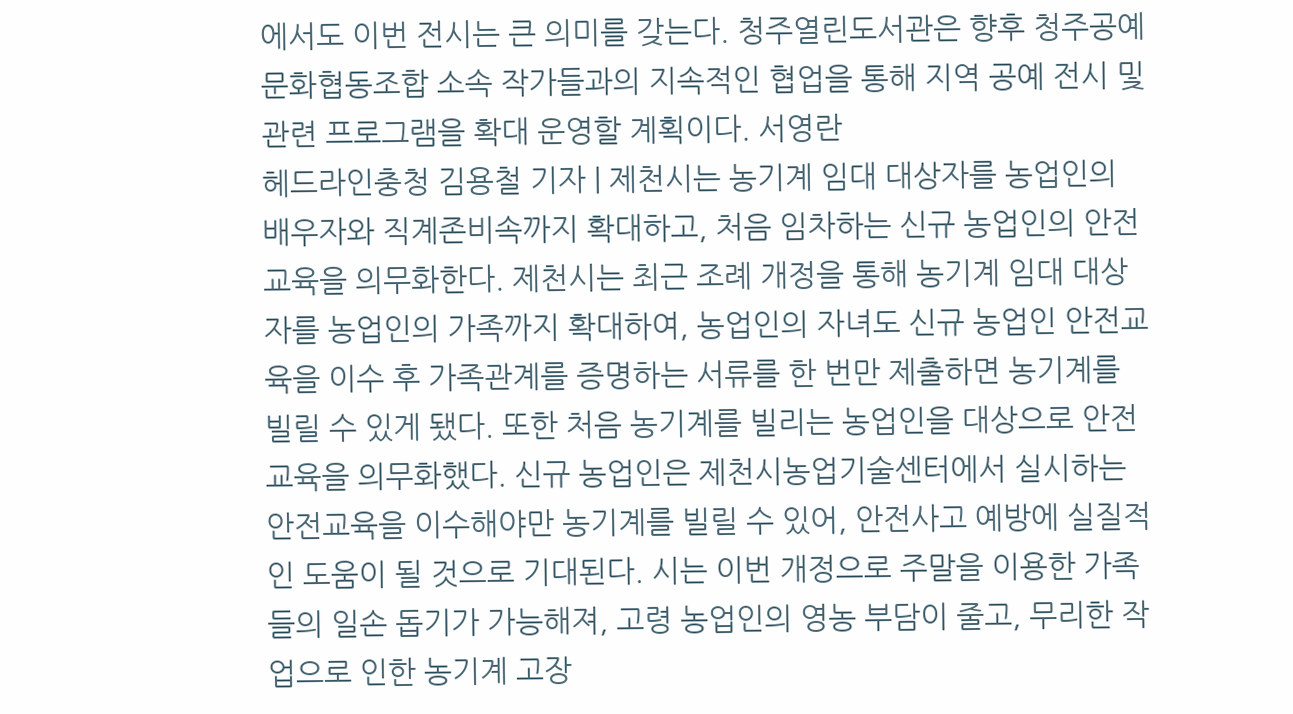에서도 이번 전시는 큰 의미를 갖는다. 청주열린도서관은 향후 청주공예문화협동조합 소속 작가들과의 지속적인 협업을 통해 지역 공예 전시 및 관련 프로그램을 확대 운영할 계획이다. 서영란
헤드라인충청 김용철 기자 | 제천시는 농기계 임대 대상자를 농업인의 배우자와 직계존비속까지 확대하고, 처음 임차하는 신규 농업인의 안전교육을 의무화한다. 제천시는 최근 조례 개정을 통해 농기계 임대 대상자를 농업인의 가족까지 확대하여, 농업인의 자녀도 신규 농업인 안전교육을 이수 후 가족관계를 증명하는 서류를 한 번만 제출하면 농기계를 빌릴 수 있게 됐다. 또한 처음 농기계를 빌리는 농업인을 대상으로 안전교육을 의무화했다. 신규 농업인은 제천시농업기술센터에서 실시하는 안전교육을 이수해야만 농기계를 빌릴 수 있어, 안전사고 예방에 실질적인 도움이 될 것으로 기대된다. 시는 이번 개정으로 주말을 이용한 가족들의 일손 돕기가 가능해져, 고령 농업인의 영농 부담이 줄고, 무리한 작업으로 인한 농기계 고장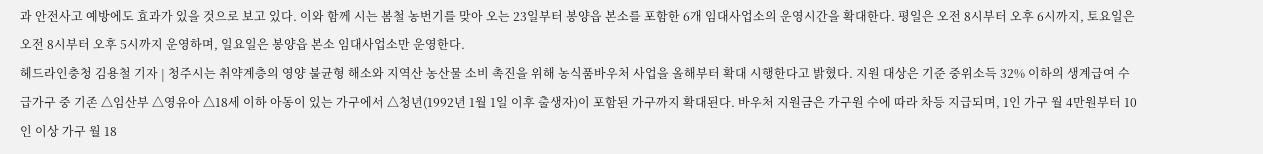과 안전사고 예방에도 효과가 있을 것으로 보고 있다. 이와 함께 시는 봄철 농번기를 맞아 오는 23일부터 봉양읍 본소를 포함한 6개 임대사업소의 운영시간을 확대한다. 평일은 오전 8시부터 오후 6시까지, 토요일은 오전 8시부터 오후 5시까지 운영하며, 일요일은 봉양읍 본소 임대사업소만 운영한다.
헤드라인충청 김용철 기자 | 청주시는 취약계층의 영양 불균형 해소와 지역산 농산물 소비 촉진을 위해 농식품바우처 사업을 올해부터 확대 시행한다고 밝혔다. 지원 대상은 기준 중위소득 32% 이하의 생계급여 수급가구 중 기존 △임산부 △영유아 △18세 이하 아동이 있는 가구에서 △청년(1992년 1월 1일 이후 출생자)이 포함된 가구까지 확대된다. 바우처 지원금은 가구원 수에 따라 차등 지급되며, 1인 가구 월 4만원부터 10인 이상 가구 월 18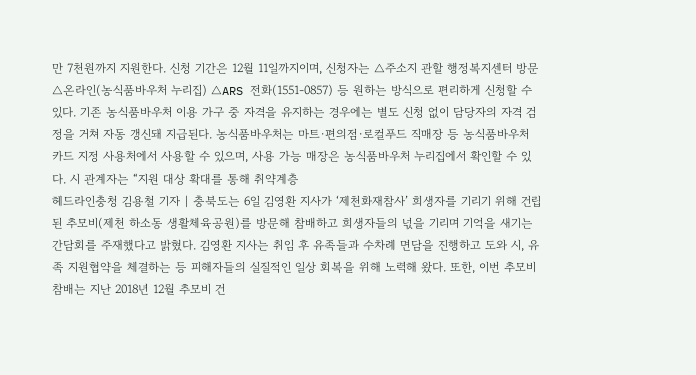만 7천원까지 지원한다. 신청 기간은 12월 11일까지이며, 신청자는 △주소지 관할 행정복지센터 방문 △온라인(농식품바우처 누리집) △ARS 전화(1551-0857) 등 원하는 방식으로 편리하게 신청할 수 있다. 기존 농식품바우처 이용 가구 중 자격을 유지하는 경우에는 별도 신청 없이 담당자의 자격 검정을 거쳐 자동 갱신돼 지급된다. 농식품바우처는 마트·편의점·로컬푸드 직매장 등 농식품바우처 카드 지정 사용처에서 사용할 수 있으며, 사용 가능 매장은 농식품바우처 누리집에서 확인할 수 있다. 시 관계자는 “지원 대상 확대를 통해 취약계층
헤드라인충청 김용철 기자 | 충북도는 6일 김영환 지사가 ‘제천화재참사’ 희생자를 기리기 위해 건립된 추모비(제천 하소동 생활체육공원)를 방문해 참배하고 희생자들의 넋을 기리며 기억을 새기는 간담회를 주재했다고 밝혔다. 김영환 지사는 취임 후 유족들과 수차례 면담을 진행하고 도와 시, 유족 지원협약을 체결하는 등 피해자들의 실질적인 일상 회복을 위해 노력해 왔다. 또한, 이번 추모비 참배는 지난 2018년 12월 추모비 건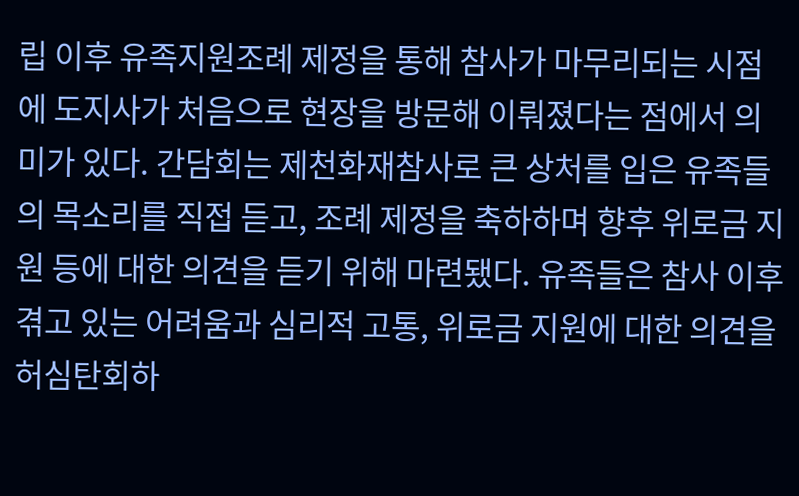립 이후 유족지원조례 제정을 통해 참사가 마무리되는 시점에 도지사가 처음으로 현장을 방문해 이뤄졌다는 점에서 의미가 있다. 간담회는 제천화재참사로 큰 상처를 입은 유족들의 목소리를 직접 듣고, 조례 제정을 축하하며 향후 위로금 지원 등에 대한 의견을 듣기 위해 마련됐다. 유족들은 참사 이후 겪고 있는 어려움과 심리적 고통, 위로금 지원에 대한 의견을 허심탄회하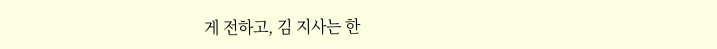게 전하고, 김 지사는 한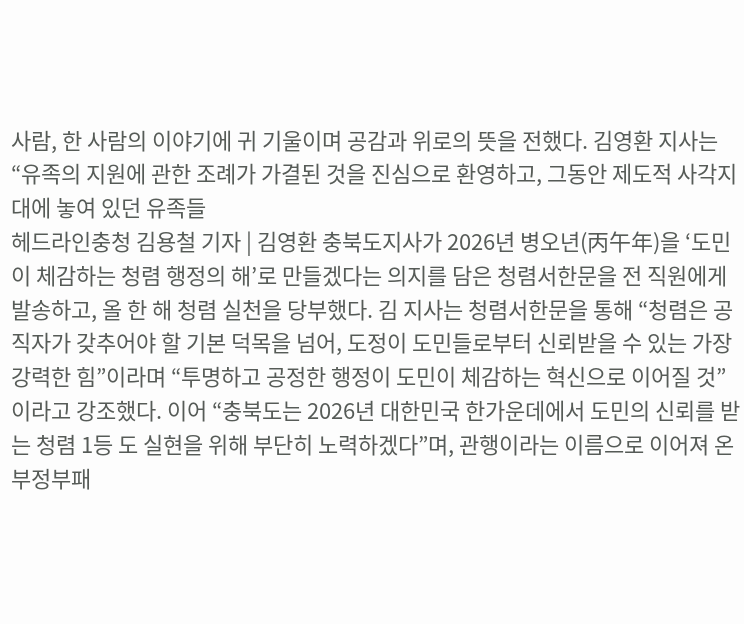사람, 한 사람의 이야기에 귀 기울이며 공감과 위로의 뜻을 전했다. 김영환 지사는 “유족의 지원에 관한 조례가 가결된 것을 진심으로 환영하고, 그동안 제도적 사각지대에 놓여 있던 유족들
헤드라인충청 김용철 기자 | 김영환 충북도지사가 2026년 병오년(丙午年)을 ‘도민이 체감하는 청렴 행정의 해’로 만들겠다는 의지를 담은 청렴서한문을 전 직원에게 발송하고, 올 한 해 청렴 실천을 당부했다. 김 지사는 청렴서한문을 통해 “청렴은 공직자가 갖추어야 할 기본 덕목을 넘어, 도정이 도민들로부터 신뢰받을 수 있는 가장 강력한 힘”이라며 “투명하고 공정한 행정이 도민이 체감하는 혁신으로 이어질 것”이라고 강조했다. 이어 “충북도는 2026년 대한민국 한가운데에서 도민의 신뢰를 받는 청렴 1등 도 실현을 위해 부단히 노력하겠다”며, 관행이라는 이름으로 이어져 온 부정부패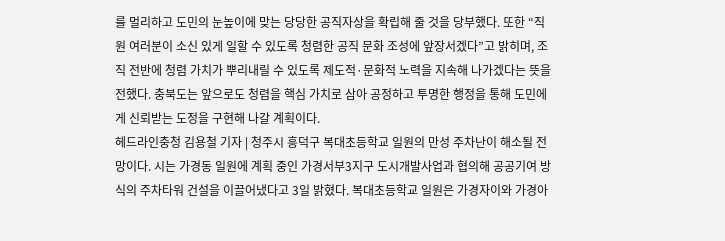를 멀리하고 도민의 눈높이에 맞는 당당한 공직자상을 확립해 줄 것을 당부했다. 또한 “직원 여러분이 소신 있게 일할 수 있도록 청렴한 공직 문화 조성에 앞장서겠다”고 밝히며, 조직 전반에 청렴 가치가 뿌리내릴 수 있도록 제도적·문화적 노력을 지속해 나가겠다는 뜻을 전했다. 충북도는 앞으로도 청렴을 핵심 가치로 삼아 공정하고 투명한 행정을 통해 도민에게 신뢰받는 도정을 구현해 나갈 계획이다.
헤드라인충청 김용철 기자 | 청주시 흥덕구 복대초등학교 일원의 만성 주차난이 해소될 전망이다. 시는 가경동 일원에 계획 중인 가경서부3지구 도시개발사업과 협의해 공공기여 방식의 주차타워 건설을 이끌어냈다고 3일 밝혔다. 복대초등학교 일원은 가경자이와 가경아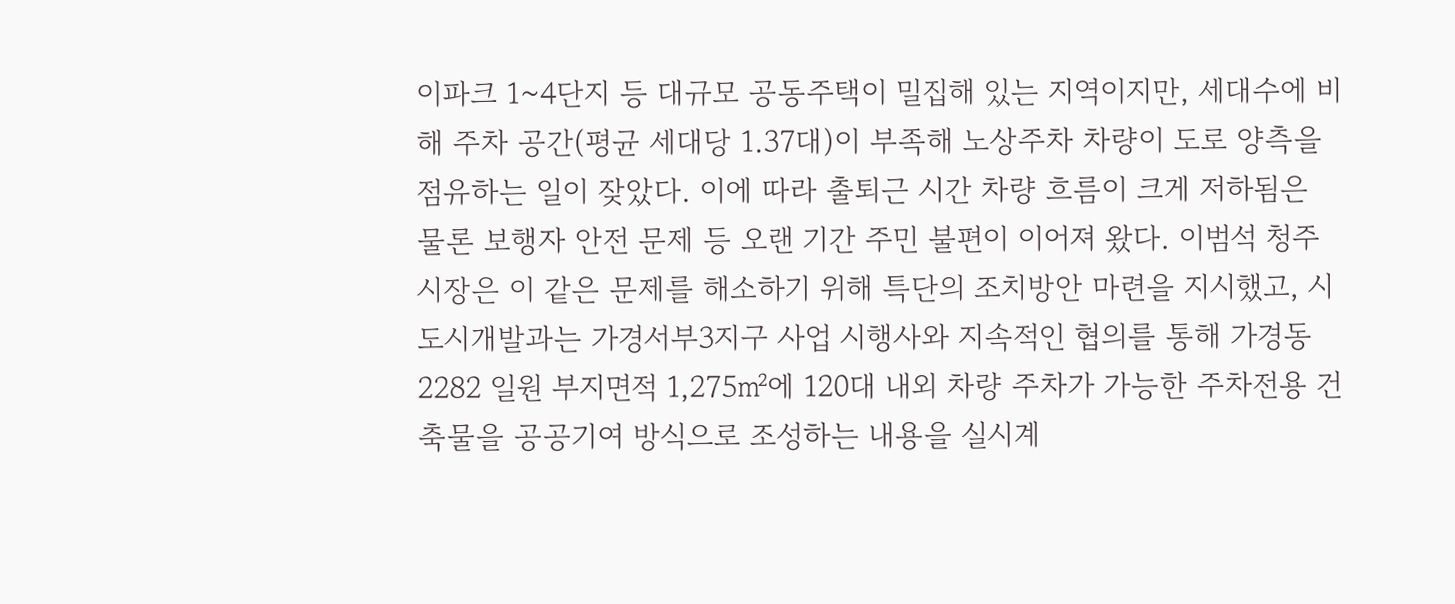이파크 1~4단지 등 대규모 공동주택이 밀집해 있는 지역이지만, 세대수에 비해 주차 공간(평균 세대당 1.37대)이 부족해 노상주차 차량이 도로 양측을 점유하는 일이 잦았다. 이에 따라 출퇴근 시간 차량 흐름이 크게 저하됨은 물론 보행자 안전 문제 등 오랜 기간 주민 불편이 이어져 왔다. 이범석 청주시장은 이 같은 문제를 해소하기 위해 특단의 조치방안 마련을 지시했고, 시 도시개발과는 가경서부3지구 사업 시행사와 지속적인 협의를 통해 가경동 2282 일원 부지면적 1,275㎡에 120대 내외 차량 주차가 가능한 주차전용 건축물을 공공기여 방식으로 조성하는 내용을 실시계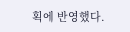획에 반영했다.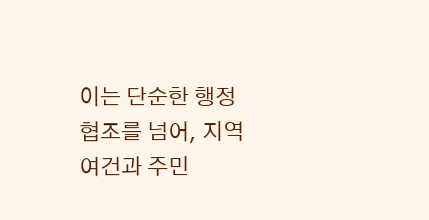이는 단순한 행정 협조를 넘어, 지역 여건과 주민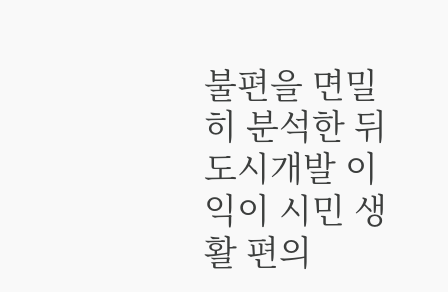불편을 면밀히 분석한 뒤 도시개발 이익이 시민 생활 편의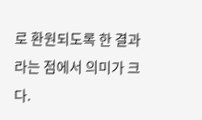로 환원되도록 한 결과라는 점에서 의미가 크다.